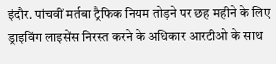इंदौर. पांचवीं मर्तबा ट्रैफिक नियम तोड़ने पर छह महीने के लिए ड्राइविंग लाइसेंस निरस्त करने के अधिकार आरटीओ के साथ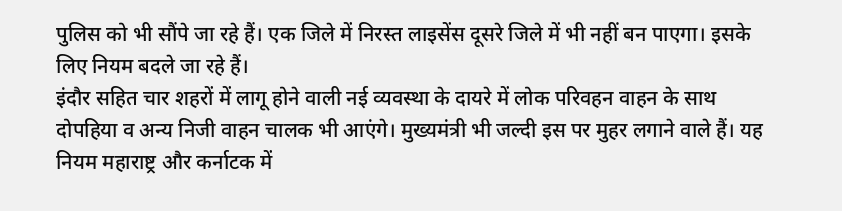पुलिस को भी सौंपे जा रहे हैं। एक जिले में निरस्त लाइसेंस दूसरे जिले में भी नहीं बन पाएगा। इसके लिए नियम बदले जा रहे हैं।
इंदौर सहित चार शहरों में लागू होने वाली नई व्यवस्था के दायरे में लोक परिवहन वाहन के साथ दोपहिया व अन्य निजी वाहन चालक भी आएंगे। मुख्यमंत्री भी जल्दी इस पर मुहर लगाने वाले हैं। यह नियम महाराष्ट्र और कर्नाटक में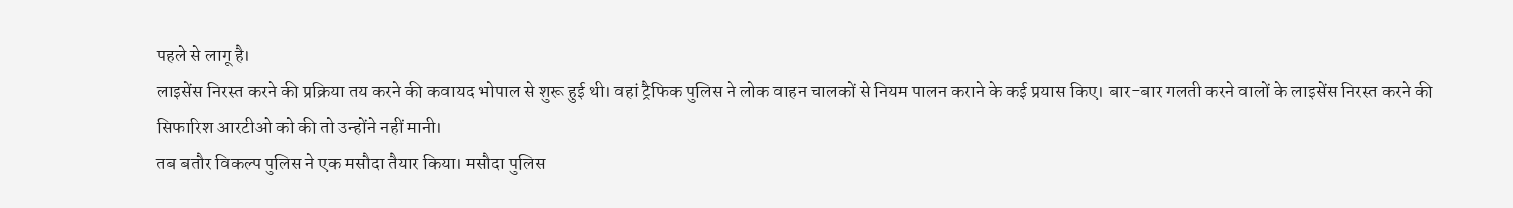पहले से लागू है।
लाइसेंस निरस्त करने की प्रक्रिया तय करने की कवायद भोपाल से शुरू हुई थी। वहां ट्रैफिक पुलिस ने लोक वाहन चालकों से नियम पालन कराने के कई प्रयास किए। बार-बार गलती करने वालों के लाइसेंस निरस्त करने की सिफारिश आरटीओ को की तो उन्होंने नहीं मानी।
तब बतौर विकल्प पुलिस ने एक मसौदा तैयार किया। मसौदा पुलिस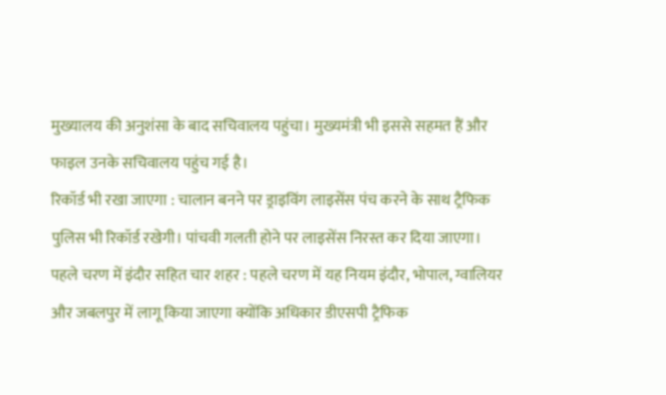मुख्यालय की अनुशंसा के बाद सचिवालय पहुंचा। मुख्यमंत्री भी इससे सहमत हैं और फाइल उनके सचिवालय पहुंच गई है।
रिकॉर्ड भी रखा जाएगा : चालान बनने पर ड्राइविंग लाइसेंस पंच करने के साथ ट्रैफिक पुलिस भी रिकॉर्ड रखेगी। पांचवी गलती होने पर लाइसेंस निरस्त कर दिया जाएगा।
पहले चरण में इंदौर सहित चार शहर : पहले चरण में यह नियम इंदौर, भोपाल, ग्वालियर और जबलपुर में लागू किया जाएगा क्योंकि अधिकार डीएसपी ट्रैफिक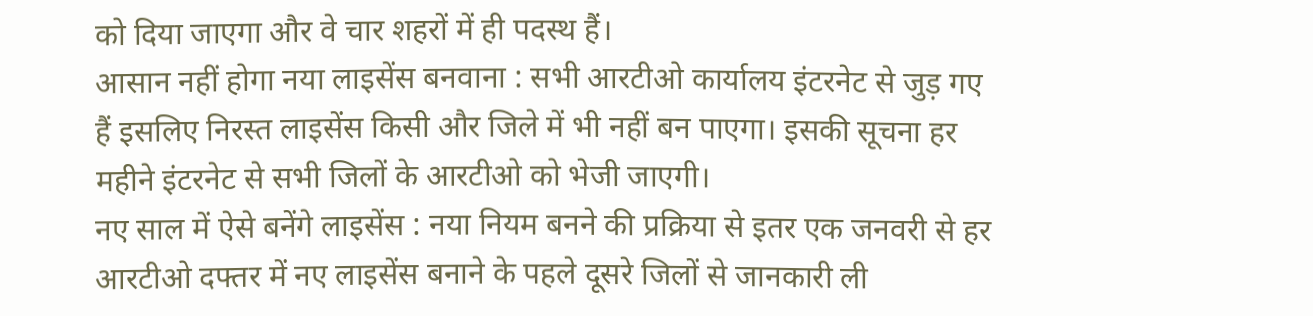को दिया जाएगा और वे चार शहरों में ही पदस्थ हैं।
आसान नहीं होगा नया लाइसेंस बनवाना : सभी आरटीओ कार्यालय इंटरनेट से जुड़ गए हैं इसलिए निरस्त लाइसेंस किसी और जिले में भी नहीं बन पाएगा। इसकी सूचना हर महीने इंटरनेट से सभी जिलों के आरटीओ को भेजी जाएगी।
नए साल में ऐसे बनेंगे लाइसेंस : नया नियम बनने की प्रक्रिया से इतर एक जनवरी से हर आरटीओ दफ्तर में नए लाइसेंस बनाने के पहले दूसरे जिलों से जानकारी ली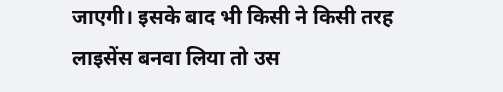जाएगी। इसके बाद भी किसी ने किसी तरह लाइसेंस बनवा लिया तो उस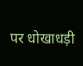पर धोखाधड़ी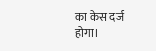का केस दर्ज होगा।